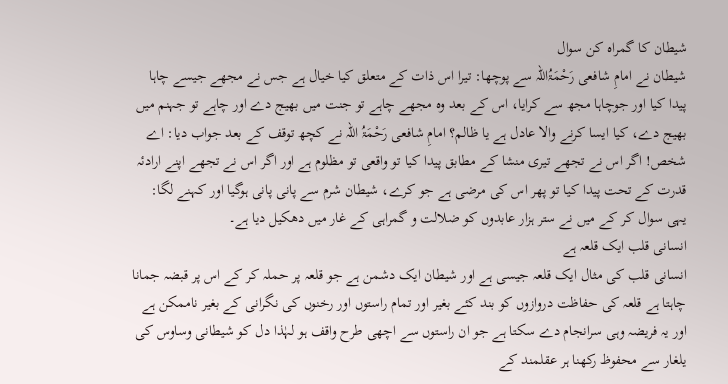شیطان کا گمراہ کن سوال
شیطان نے امامِ شافعی رَحْمَۃُاللہ سے پوچھا: تیرا اس ذات کے متعلق کیا خیال ہے جس نے مجھے جیسے چاہا پیدا کیا اور جوچاہا مجھ سے کرایا، اس کے بعد وہ مجھے چاہے تو جنت میں بھیج دے اور چاہے تو جہنم میں بھیج دے، کیا ایسا کرنے والا عادل ہے یا ظالم؟ امامِ شافعی رَحْمَۃُ اللہ نے کچھ توقف کے بعد جواب دیا: اے شخص! اگر اس نے تجھے تیری منشا کے مطابق پیدا کیا تو واقعی تو مظلوم ہے اور اگر اس نے تجھے اپنے ارادئہ قدرت کے تحت پیدا کیا تو پھر اس کی مرضی ہے جو کرے، شیطان شرم سے پانی پانی ہوگیا اور کہنے لگا: یہی سوال کر کے میں نے ستر ہزار عابدوں کو ضلالت و گمراہی کے غار میں دھکیل دیا ہے۔
انسانی قلب ایک قلعہ ہے
انسانی قلب کی مثال ایک قلعہ جیسی ہے اور شیطان ایک دشمن ہے جو قلعہ پر حملہ کر کے اس پر قبضہ جمانا چاہتا ہے قلعہ کی حفاظت دروازوں کو بند کئے بغیر اور تمام راستوں اور رخنوں کی نگرانی کے بغیر ناممکن ہے اور یہ فریضہ وہی سرانجام دے سکتا ہے جو ان راستوں سے اچھی طرح واقف ہو لہٰذا دل کو شیطانی وساوس کی یلغار سے محفوظ رکھنا ہر عقلمند کے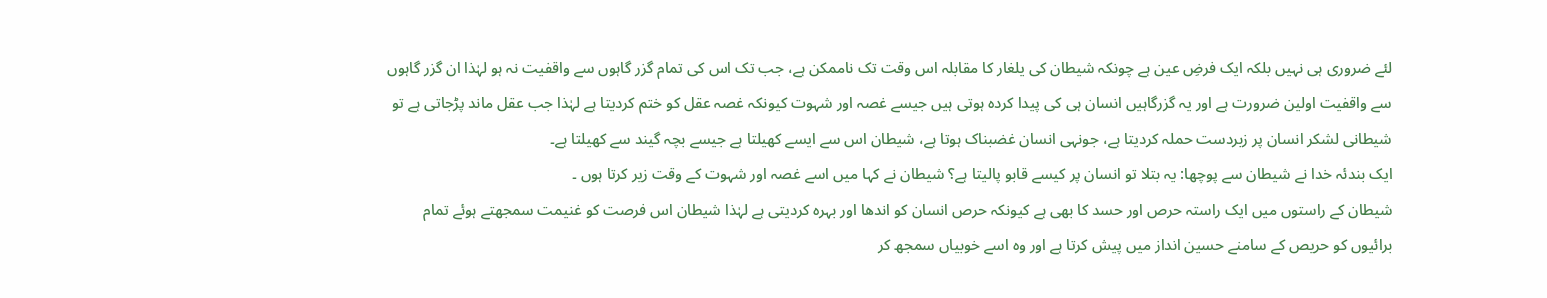لئے ضروری ہی نہیں بلکہ ایک فرضِ عین ہے چونکہ شیطان کی یلغار کا مقابلہ اس وقت تک ناممکن ہے، جب تک اس کی تمام گزر گاہوں سے واقفیت نہ ہو لہٰذا ان گزر گاہوں سے واقفیت اولین ضرورت ہے اور یہ گزرگاہیں انسان ہی کی پیدا کردہ ہوتی ہیں جیسے غصہ اور شہوت کیونکہ غصہ عقل کو ختم کردیتا ہے لہٰذا جب عقل ماند پڑجاتی ہے تو شیطانی لشکر انسان پر زبردست حملہ کردیتا ہے، جونہی انسان غضبناک ہوتا ہے، شیطان اس سے ایسے کھیلتا ہے جیسے بچہ گیند سے کھیلتا ہے۔
ایک بندئہ خدا نے شیطان سے پوچھا: یہ بتلا تو انسان پر کیسے قابو پالیتا ہے؟ شیطان نے کہا میں اسے غصہ اور شہوت کے وقت زیر کرتا ہوں ۔
شیطان کے راستوں میں ایک راستہ حرص اور حسد کا بھی ہے کیونکہ حرص انسان کو اندھا اور بہرہ کردیتی ہے لہٰذا شیطان اس فرصت کو غنیمت سمجھتے ہوئے تمام برائیوں کو حریص کے سامنے حسین انداز میں پیش کرتا ہے اور وہ اسے خوبیاں سمجھ کر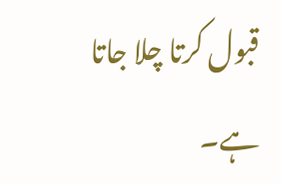قبول کرتا چلا جاتا ہے۔